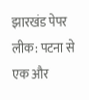झारखंड पेपर लीक: पटना से एक और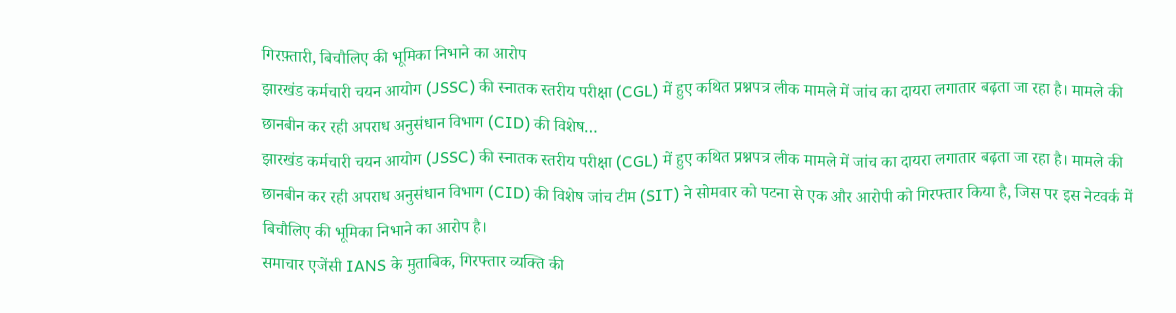गिरफ़्तारी, बिचौलिए की भूमिका निभाने का आरोप
झारखंड कर्मचारी चयन आयोग (JSSC) की स्नातक स्तरीय परीक्षा (CGL) में हुए कथित प्रश्नपत्र लीक मामले में जांच का दायरा लगातार बढ़ता जा रहा है। मामले की छानबीन कर रही अपराध अनुसंधान विभाग (CID) की विशेष…
झारखंड कर्मचारी चयन आयोग (JSSC) की स्नातक स्तरीय परीक्षा (CGL) में हुए कथित प्रश्नपत्र लीक मामले में जांच का दायरा लगातार बढ़ता जा रहा है। मामले की छानबीन कर रही अपराध अनुसंधान विभाग (CID) की विशेष जांच टीम (SIT) ने सोमवार को पटना से एक और आरोपी को गिरफ्तार किया है, जिस पर इस नेटवर्क में बिचौलिए की भूमिका निभाने का आरोप है।
समाचार एजेंसी IANS के मुताबिक, गिरफ्तार व्यक्ति की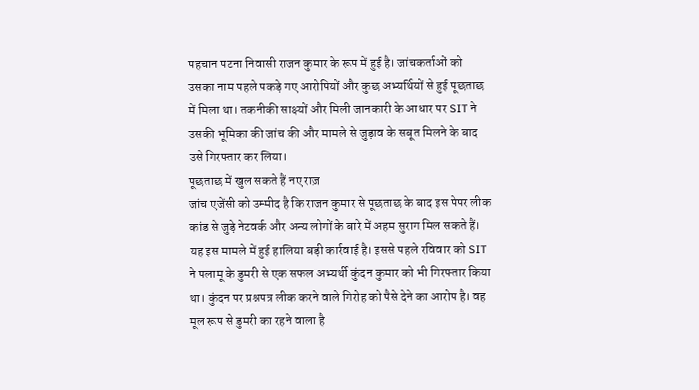पहचान पटना निवासी राजन कुमार के रूप में हुई है। जांचकर्ताओं को उसका नाम पहले पकड़े गए आरोपियों और कुछ अभ्यर्थियों से हुई पूछताछ में मिला था। तकनीकी साक्ष्यों और मिली जानकारी के आधार पर SIT ने उसकी भूमिका की जांच की और मामले से जुड़ाव के सबूत मिलने के बाद उसे गिरफ्तार कर लिया।
पूछताछ में खुल सकते हैं नए राज़
जांच एजेंसी को उम्मीद है कि राजन कुमार से पूछताछ के बाद इस पेपर लीक कांड से जुड़े नेटवर्क और अन्य लोगों के बारे में अहम सुराग मिल सकते हैं। यह इस मामले में हुई हालिया बड़ी कार्रवाई है। इससे पहले रविवार को SIT ने पलामू के डुमरी से एक सफल अभ्यर्थी कुंदन कुमार को भी गिरफ्तार किया था। कुंदन पर प्रश्नपत्र लीक करने वाले गिरोह को पैसे देने का आरोप है। वह मूल रूप से डुमरी का रहने वाला है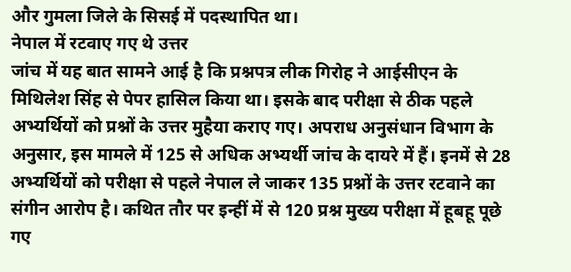और गुमला जिले के सिसई में पदस्थापित था।
नेपाल में रटवाए गए थे उत्तर
जांच में यह बात सामने आई है कि प्रश्नपत्र लीक गिरोह ने आईसीएन के मिथिलेश सिंह से पेपर हासिल किया था। इसके बाद परीक्षा से ठीक पहले अभ्यर्थियों को प्रश्नों के उत्तर मुहैया कराए गए। अपराध अनुसंधान विभाग के अनुसार, इस मामले में 125 से अधिक अभ्यर्थी जांच के दायरे में हैं। इनमें से 28 अभ्यर्थियों को परीक्षा से पहले नेपाल ले जाकर 135 प्रश्नों के उत्तर रटवाने का संगीन आरोप है। कथित तौर पर इन्हीं में से 120 प्रश्न मुख्य परीक्षा में हूबहू पूछे गए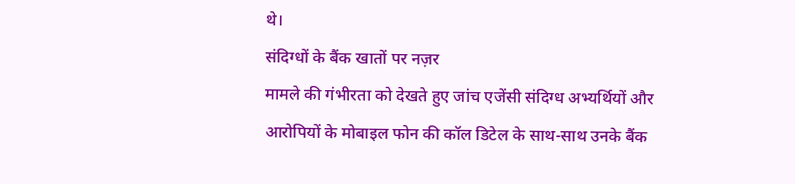थे।
संदिग्धों के बैंक खातों पर नज़र
मामले की गंभीरता को देखते हुए जांच एजेंसी संदिग्ध अभ्यर्थियों और आरोपियों के मोबाइल फोन की कॉल डिटेल के साथ-साथ उनके बैंक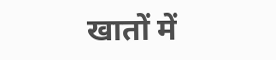खातों में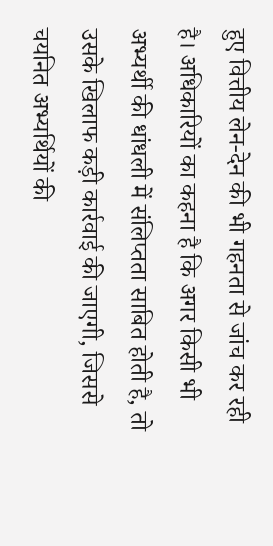हुए वित्तीय लेन-देन की भी गहनता से जांच कर रही है। अधिकारियों का कहना है कि अगर किसी भी अभ्यर्थी की धांधली में संलिप्तता साबित होती है, तो उसके खिलाफ कड़ी कार्रवाई की जाएगी, जिससे चयनित अभ्यर्थियों की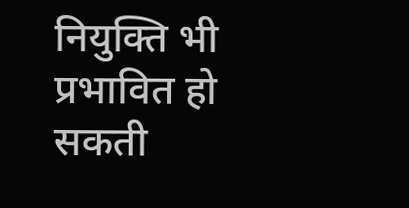नियुक्ति भी प्रभावित हो सकती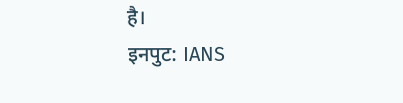है।
इनपुट: IANS